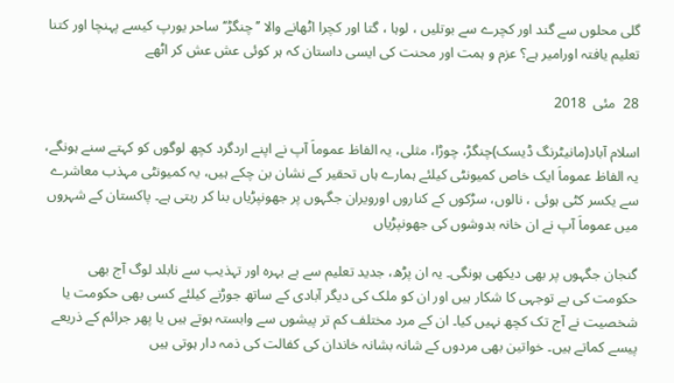گلی محلوں سے گند اور کچرے سے بوتلیں ، لوہا ، گتا اور کچرا اٹھانے والا ’’چنگڑ‘‘ساحر یورپ کیسے پہنچا اور کتنا تعلیم یافتہ اورامیر ہے؟ عزم و ہمت اور محنت کی ایسی داستان کہ ہر کوئی عش عش کر اٹھے

28  مئی  2018

اسلام آباد(مانیٹرنگ ڈیسک)چنگڑ، چوڑا، مثلی، یہ الفاظ عموماَ آپ نے اپنے اردگرد کچھ لوگوں کو کہتے سنے ہونگے، یہ الفاظ عموماَ ایک خاص کمیونٹی کیلئے ہمارے ہاں تحقیر کے نشان بن چکے ہیں، یہ کمیونٹی مہذب معاشرے سے یکسر کٹی ہوئی ، نالوں، سڑکوں کے کناروں اورویران جگہوں پر جھونپڑیاں بنا کر رہتی ہے۔ پاکستان کے شہروں میں عموماَ آپ نے ان خانہ بدوشوں کی جھونپڑیاں

گنجان جگہوں پر بھی دیکھی ہونگی۔ یہ ان پڑھ، جدید تعلیم سے بے بہرہ اور تہذیب سے نابلد لوگ آج بھی حکومت کی بے توجہی کا شکار ہیں اور ان کو ملک کی دیگر آبادی کے ساتھ جوڑنے کیلئے کسی بھی حکومت یا شخصیت نے آج تک کچھ نہیں کیا۔ ان کے مرد مختلف کم تر پیشوں سے وابستہ ہوتے ہیں یا پھر جرائم کے ذریعے پیسے کماتے ہیں۔ خواتین بھی مردوں کے شانہ بشانہ خاندان کی کفالت کی ذمہ دار ہوتی ہیں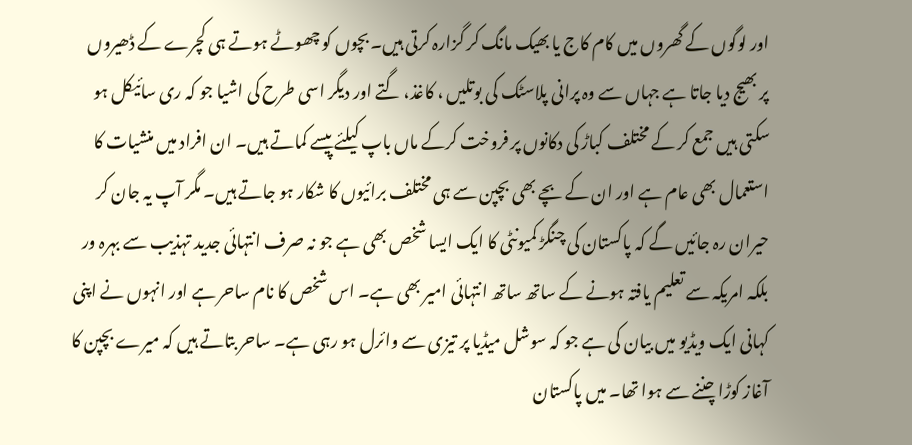اور لوگوں کے گھروں میں کام کاج یا بھیک مانگ کر گزارہ کرتی ہیں۔ بچوں کو چھوٹے ہوتے ہی کچرے کے ڈھیروں پر بھیج دیا جاتا ہے جہاں سے وہ پرانی پلاسٹک کی بوتلیں ، کاغذ، گتے اور دیگر اسی طرح کی اشیا جو کہ ری سائیکل ہو سکتی ہیں جمع کر کے مختلف کباڑ کی دکانوں پر فروخت کرکے ماں باپ کیلئے پیسے کماتے ہیں۔ ان افراد میں منشیات کا استعمال بھی عام ہے اور ان کے بچے بھی بچپن سے ہی مختلف برائیوں کا شکار ہو جاتے ہیں۔ مگر آپ یہ جان کر حیران رہ جائیں گے کہ پاکستان کی چنگڑ کمیونٹی کا ایک ایسا شخص بھی ہے جو نہ صرف انتہائی جدید تہذیب سے بہرہ ور بلکہ امریکہ سے تعلیم یافتہ ہونے کے ساتھ ساتھ انتہائی امیر بھی ہے۔ اس شخص کا نام ساحر ہے اور انہوں نے اپنی کہانی ایک ویڈیو میں بیان کی ہے جو کہ سوشل میڈیا پر تیزی سے وائرل ہو رہی ہے۔ ساحر بتاتے ہیں کہ میرے بچپن کا آغاز کوڑا چننے سے ہوا تھا۔ میں پاکستان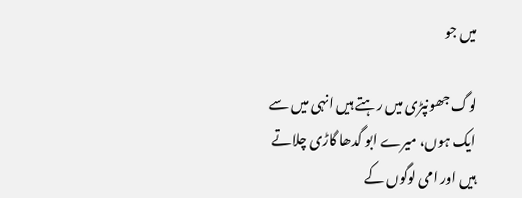میں جو

لوگ جھونپڑی میں رہتے ہیں انہی میں سے ایک ہوں، میرے ابو گدھا گاڑی چلاتے ہیں اور امی لوگوں کے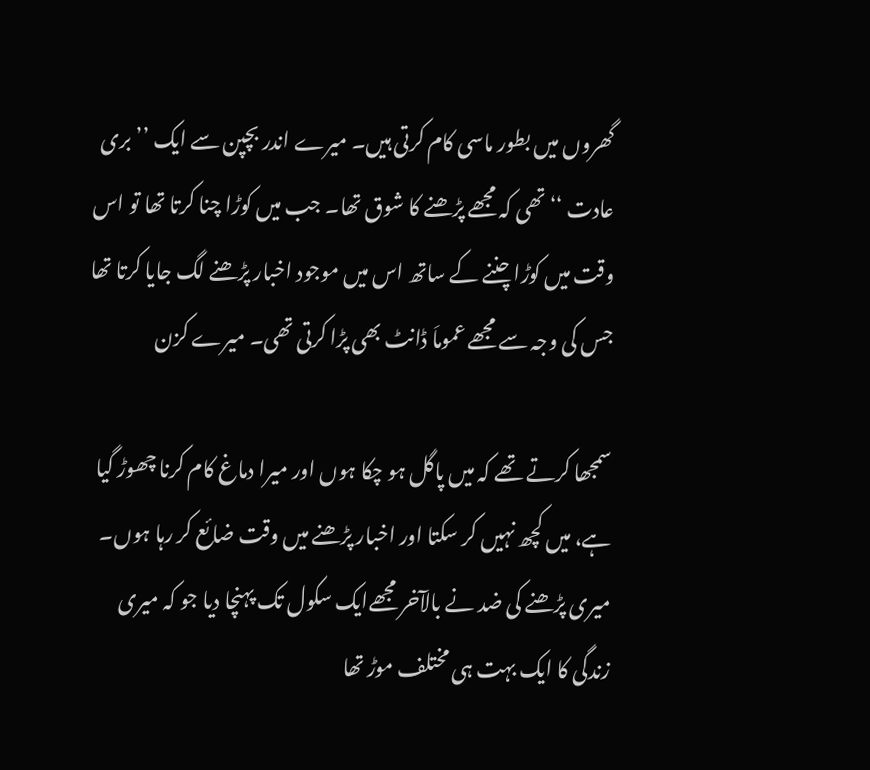گھروں میں بطور ماسی کام کرتی ہیں۔ میرے اندر بچپن سے ایک ’’بری عادت ‘‘تھی کہ مجھے پڑھنے کا شوق تھا۔ جب میں کوڑا چنا کرتا تھا تو اس وقت میں کوڑا چننے کے ساتھ اس میں موجود اخبار پڑھنے لگ جایا کرتا تھا جس کی وجہ سے مجھے عموماَ ڈانٹ بھی پڑا کرتی تھی۔ میرے کزن

سمجھا کرتے تھے کہ میں پاگل ہو چکا ہوں اور میرا دماغ کام کرنا چھوڑ گیا ہے، میں کچھ نہیں کر سکتا اور اخبار پڑھنے میں وقت ضائع کر رہا ہوں۔ میری پڑھنے کی ضد نے بالآخر مجھےایک سکول تک پہنچا دیا جو کہ میری زندگی کا ایک بہت ہی مختلف موڑ تھا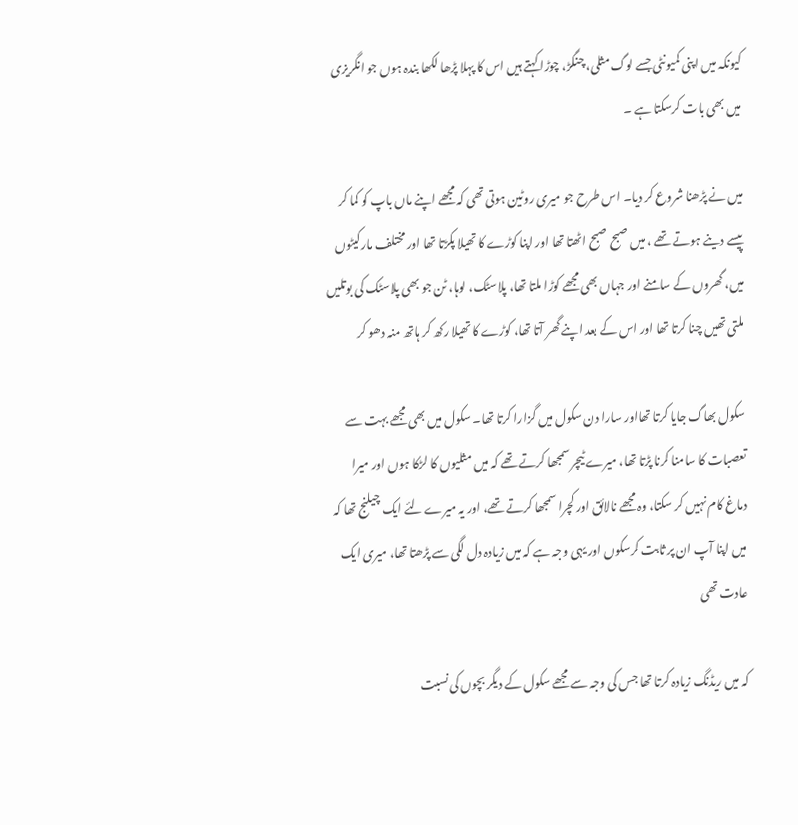کیونکہ میں اپنی کمیونٹی جسے لوگ مثلی، چنگڑ، چوڑا کہتے ہیں اس کا پہلا پڑھا لکھا بندہ ہوں جو انگریزی میں بھی بات کرسکتا ہے ۔

میں نے پڑھنا شروع کر دیا۔ اس طرح جو میری روٹین ہوتی تھی کہ مجھے اپنے ماں باپ کو کما کر پیسے دینے ہوتے تھے ، میں صبح صبح اٹھتا تھا اور اپنا کوڑے کا تھیلا پکڑتا تھا اور مختلف مارکیٹوں میں، گھروں کے سامنے اور جہاں بھی مجھے کوڑا ملتا تھا، پلاسٹک، لوہا، ٹن جو بھی پلاسٹک کی بوتلیں ملتی تھیں چنا کرتا تھا اور اس کے بعد اپنے گھر آتا تھا، کوڑے کا تھیلا رکھ کر ہاتھ منہ دھو کر

سکول بھاگ جایا کرتا تھااور سارا دن سکول میں گزارا کرتا تھا۔ سکول میں بھی مجھے بہت سے تعصبات کا سامنا کرنا پڑتا تھا، میرے ٹیچر سمجھا کرتے تھے کہ میں مثلیوں کا لڑکا ہوں اور میرا دماغ کام نہیں کر سکتا، وہ مجھے نالائق اور کچرا سمجھا کرتے تھے، اور یہ میرے لئے ایک چیلنج تھا کہ میں اپنا آپ ان پر ثابت کرسکوں اور یہی وجہ ہے کہ میں زیادہ دل لگی سے پڑھتا تھا، میری ایک عادت تھی

کہ میں ریڈنگ زیادہ کرتا تھا جس کی وجہ سے مجھے سکول کے دیگر بچوں کی نسبت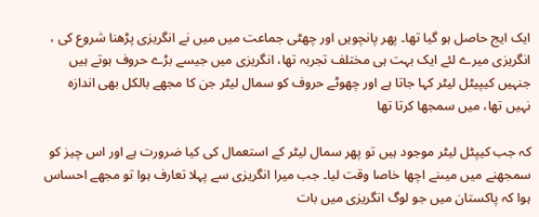ایک ایج حاصل ہو گیا تھا۔ پھر پانچویں اور چھٹی جماعت میں میں نے انگریزی پڑھنا شروع کی ، انگریزی میرے لئے ایک بہت ہی مختلف تجربہ تھا، انگریزی میں جیسے بڑے حروف ہوتے ہیں جنہیں کیپیٹل لیٹر کہا جاتا ہے اور چھوٹے حروف کو سمال لیٹر جن کا مجھے بالکل بھی اندازہ نہیں تھا، میں سمجھا کرتا تھا

کہ جب کیپٹل لیٹر موجود ہیں تو پھر سمال لیٹر کے استعمال کی کیا ضرورت ہے اور اس چیز کو سمجھنے میں میںنے اچھا خاصا وقت لیا۔ جب میرا انگریزی سے پہلا تعارف ہوا تو مجھے احساس ہوا کہ پاکستان میں جو لوگ انگریزی میں بات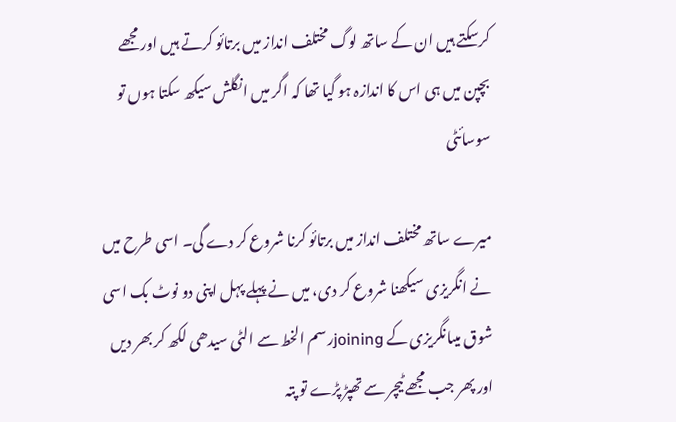کرسکتے ہیں ان کے ساتھ لوگ مختلف انداز میں برتائو کرتے ہیں اور مجھے بچپن میں ہی اس کا اندازہ ہو گیا تھا کہ اگر میں انگلش سیکھ سکتا ہوں تو سوسائٹی

میرے ساتھ مختلف انداز میں برتائو کرنا شروع کر دے گی۔ اسی طرح میں نے انگریزی سیکھنا شروع کر دی، میں نے پہلے پہل اپنی دو نوٹ بک اسی شوق میںانگریزی کے joiningرسم الخط سے الٹی سیدھی لکھ کر بھر دیں اور پھر جب مجھے ٹیچر سے تھپڑ پڑے تو پتہ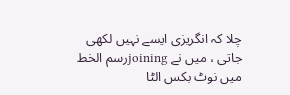چلا کہ انگریزی ایسے نہیں لکھی جاتی ، میں نے joiningرسم الخط میں نوٹ بکس الٹا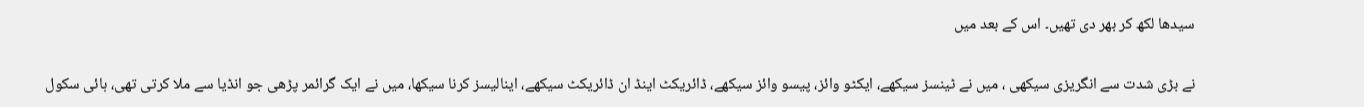سیدھا لکھ کر بھر دی تھیں۔ اس کے بعد میں

نے بڑی شدت سے انگریزی سیکھی ، میں نے ٹینسز سیکھے، ایکٹو وائز، پیسو وائز سیکھے، ڈائریکٹ اینڈ ان ڈائریکٹ سیکھے، اینالیسز کرنا سیکھا، میں نے ایک گرائمر پڑھی جو انڈیا سے ملا کرتی تھی، ہائی سکول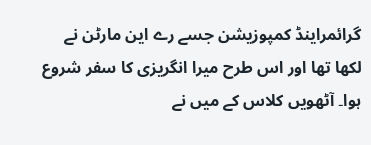گرائمراینڈ کمپوزیشن جسے رے این مارٹن نے لکھا تھا اور اس طرح میرا انگریزی کا سفر شروع ہوا۔ آٹھویں کلاس کے میں نے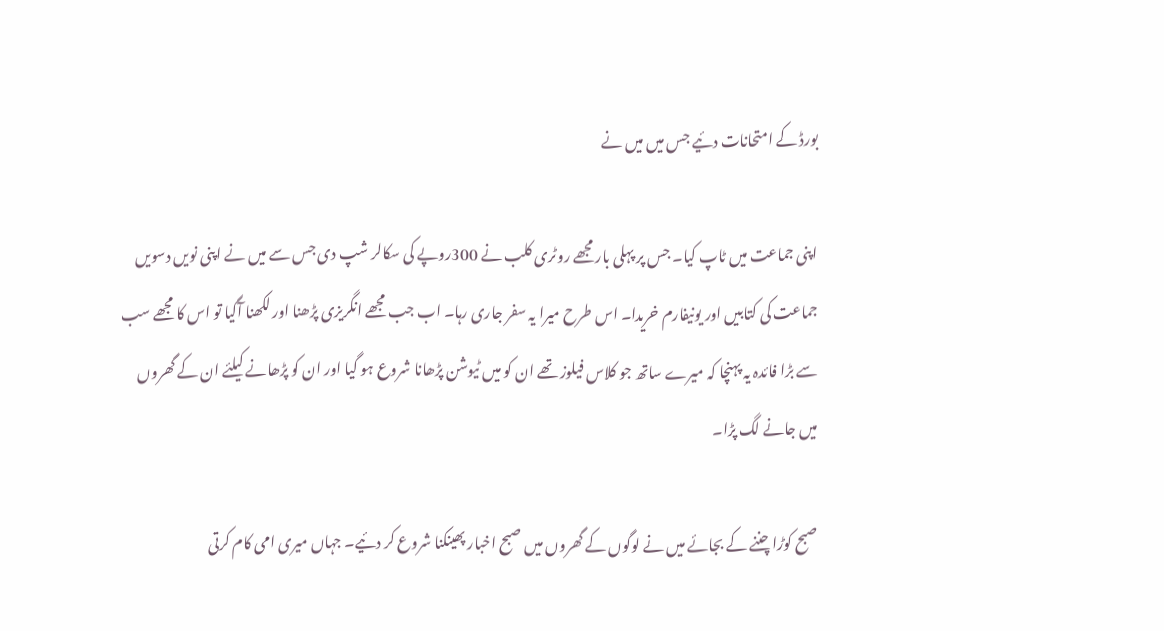بورڈ کے امتحانات دئیے جس میں میں نے

اپنی جماعت میں ٹاپ کیا۔ جس پر پہلی بار مجھے روٹری کلب نے 300روپے کی سکالر شپ دی جس سے میں نے اپنی نویں دسویں جماعت کی کتابیں اور یونیفارم خریدا۔ اس طرح میرا یہ سفر جاری رہا۔ اب جب مجھے انگریزی پڑھنا اور لکھنا آگیا تو اس کا مجھے سب سے بڑا فائدہ یہ پہنچا کہ میرے ساتھ جو کلاس فیلوز تھے ان کو میں ٹیوشن پڑھانا شروع ہو گیا اور ان کو پڑھانے کیلئے ان کے گھروں میں جانے لگ پڑا۔

صبح کوڑا چننے کے بجائے میں نے لوگوں کے گھروں میں صبح اخبار پھینکنا شروع کر دئیے۔ جہاں میری امی کام کرتی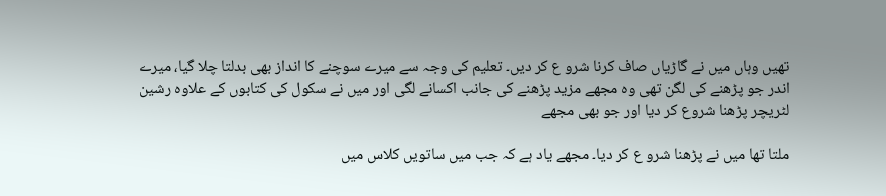تھیں وہاں میں نے گاڑیاں صاف کرنا شرو ع کر دیں۔ تعلیم کی وجہ سے میرے سوچنے کا انداز بھی بدلتا چلا گیا، میرے اندر جو پڑھنے کی لگن تھی وہ مجھے مزید پڑھنے کی جانب اکسانے لگی اور میں نے سکول کی کتابوں کے علاوہ رشین لٹریچر پڑھنا شروع کر دیا اور جو بھی مجھے

ملتا تھا میں نے پڑھنا شرو ع کر دیا۔ مجھے یاد ہے کہ جب میں ساتویں کلاس میں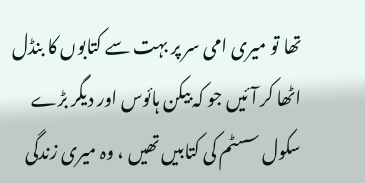تھا تو میری امی سر پر بہت سے کتابوں کا بنڈل اٹھا کر آئیں جو کہ بیکن ہائوس اور دیگر بڑے سکول سسٹم کی کتابیں تھیں ، وہ میری زندگی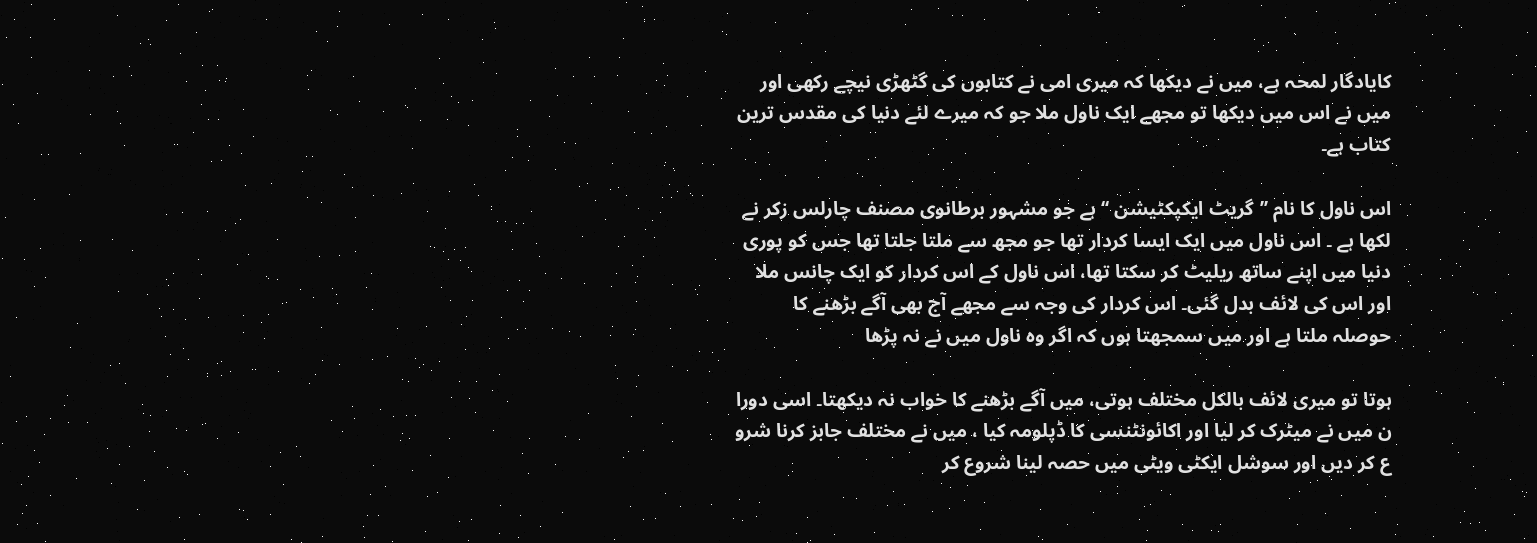کایادگار لمحہ ہے، میں نے دیکھا کہ میری امی نے کتابوں کی گٹھڑی نیچے رکھی اور میں نے اس میں دیکھا تو مجھے ایک ناول ملا جو کہ میرے لئے دنیا کی مقدس ترین کتاب ہے۔

اس ناول کا نام ’’گریٹ ایکپکٹیشن ‘‘ہے جو مشہور برطانوی مصنف چارلس زکر نے لکھا ہے ۔ اس ناول میں ایک ایسا کردار تھا جو مجھ سے ملتا جلتا تھا جس کو پوری دنیا میں اپنے ساتھ ریلیٹ کر سکتا تھا، اس ناول کے اس کردار کو ایک چانس ملا اور اس کی لائف بدل گئی۔ اس کردار کی وجہ سے مجھے آج بھی آگے بڑھنے کا حوصلہ ملتا ہے اور میں سمجھتا ہوں کہ اگر وہ ناول میں نے نہ پڑھا

ہوتا تو میری لائف بالکل مختلف ہوتی، میں آگے بڑھنے کا خواب نہ دیکھتا۔ اسی دورا ن میں نے میٹرک کر لیا اور اکائونٹنسی کا ڈپلومہ کیا ، میں نے مختلف جابز کرنا شرو ع کر دیں اور سوشل ایکٹی ویٹی میں حصہ لینا شروع کر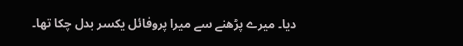دیا۔ میرے پڑھنے سے میرا پروفائل یکسر بدل چکا تھا۔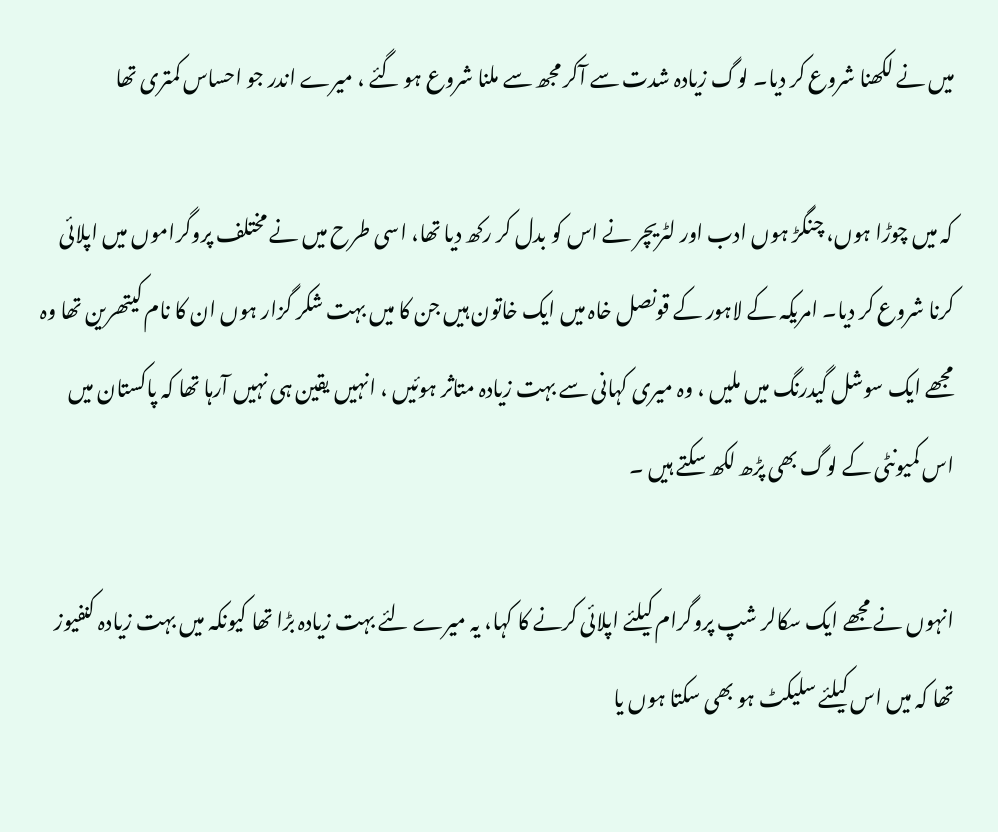میں نے لکھنا شروع کر دیا۔ لوگ زیادہ شدت سے آکر مجھ سے ملنا شروع ہو گئے ، میرے اندر جو احساس کمتری تھا

کہ میں چوڑا ہوں، چنگڑ ہوں ادب اور لٹریچر نے اس کو بدل کر رکھ دیا تھا، اسی طرح میں نے مختلف پروگراموں میں اپلائی کرنا شروع کر دیا۔ امریکہ کے لاہور کے قونصل خاہ میں ایک خاتون ہیں جن کا میں بہت شکر گزار ہوں ان کا نام کیتھرین تھا وہ مجھے ایک سوشل گیدرنگ میں ملیں ، وہ میری کہانی سے بہت زیادہ متاثر ہوئیں ، انہیں یقین ہی نہیں آرہا تھا کہ پاکستان میں اس کمیونٹی کے لوگ بھی پڑھ لکھ سکتے ہیں ۔

انہوں نے مجھے ایک سکالر شپ پروگرام کیلئے اپلائی کرنے کا کہا، یہ میرے لئے بہت زیادہ بڑا تھا کیونکہ میں بہت زیادہ کنفیوز تھا کہ میں اس کیلئے سلیکٹ ہو بھی سکتا ہوں یا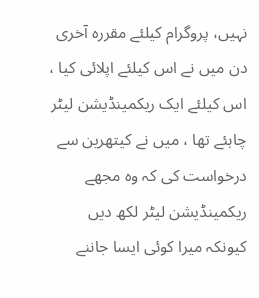نہیں، پروگرام کیلئے مقررہ آخری دن میں نے اس کیلئے اپلائی کیا ، اس کیلئے ایک ریکمینڈیشن لیٹر چاہئے تھا ، میں نے کیتھرین سے درخواست کی کہ وہ مجھے ریکمینڈیشن لیٹر لکھ دیں کیونکہ میرا کوئی ایسا جاننے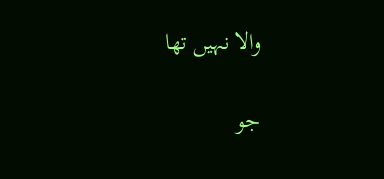والا نہیں تھا

جو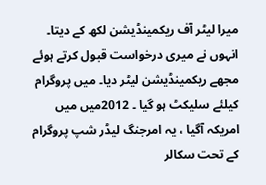میرا لیٹر آف ریکمینڈیشن لکھ کے دیتا۔ انہوں نے میری درخواست قبول کرتے ہوئے مجھے ریکمینڈیشن لیٹر دیا۔ میں پروگرام کیلئے سلیکٹ ہو گیا ۔ 2012میں میں امریکہ آگیا ، یہ امرجنگ لیڈر شپ پروگرام کے تحت سکالر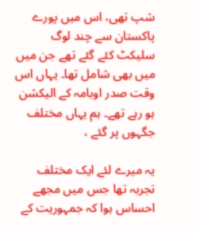شپ تھی، اس میں پورے پاکستان سے چند لوگ سلیکٹ کئے گئے تھے جن میں میں بھی شامل تھا۔ یہاں اس وقت صدر اوبامہ کے الیکشن ہو رہے تھے۔ ہم یہاں مختلف جگہوں پر گئے ،

یہ میرے لئے ایک مختلف تجربہ تھا جس میں مجھے احساس ہوا کہ جمہوریت کے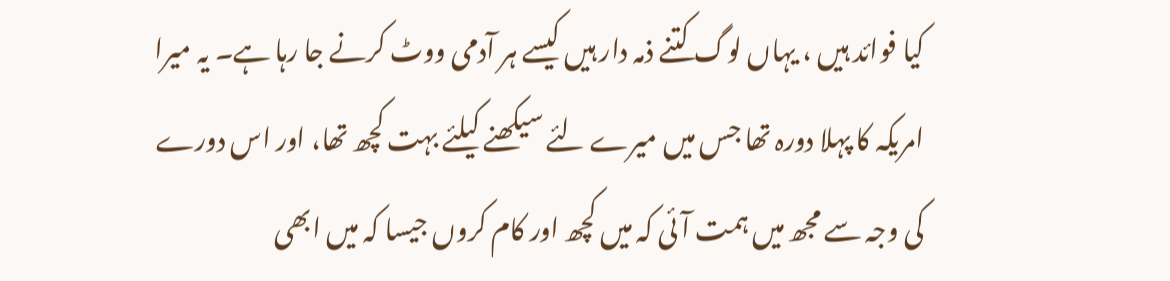کیا فوائد ہیں ، یہاں لوگ کتنے ذمہ دار ہیں کیسے ہر آدمی ووٹ کرنے جا رہا ہے۔ یہ میرا امریکہ کا پہلا دورہ تھا جس میں میرے لئے سیکھنے کیلئے بہت کچھ تھا، اور اس دورے کی وجہ سے مجھ میں ہمت آئی کہ میں کچھ اور کام کروں جیسا کہ میں ابھی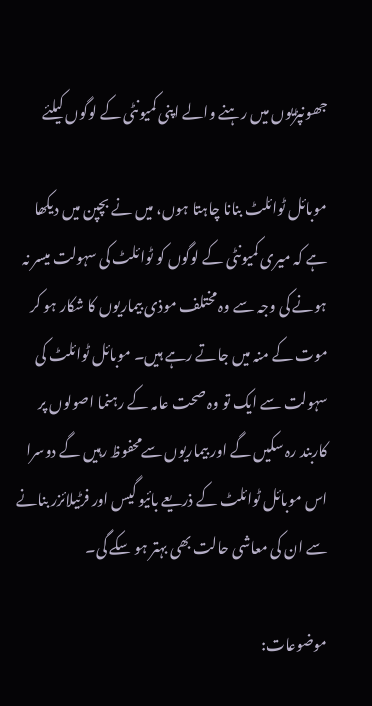جھونپڑیوں میں رہنے والے اپنی کمیونٹی کے لوگوں کیلئے

موبائل ٹوائلٹ بنانا چاہتا ہوں، میں نے بچپن میں دیکھا ہے کہ میری کمیونٹی کے لوگوں کو ٹوائلٹ کی سہولت میسر نہ ہونے کی وجہ سے وہ مختلف موذی بیماریوں کا شکار ہو کر موت کے منہ میں جاتے رہے ہیں۔ موبائل ٹوائلٹ کی سہولت سے ایک تو وہ صحت عامہ کے رہنما اصولوں پر کاربند رہ سکیں گے اور بیماریوں سےمحفوظ رہیں گے دوسرا اس موبائل ٹوائلٹ کے ذریعے بائیو گیس اور فرٹیلائزر بنانے سے ان کی معاشی حالت بھی بہتر ہو سکے گی۔

موضوعات: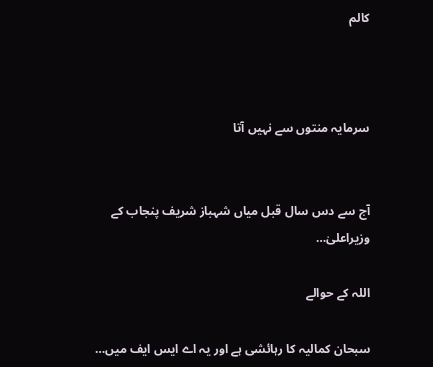کالم



سرمایہ منتوں سے نہیں آتا


آج سے دس سال قبل میاں شہباز شریف پنجاب کے وزیراعلیٰ…

اللہ کے حوالے

سبحان کمالیہ کا رہائشی ہے اور یہ اے ایس ایف میں…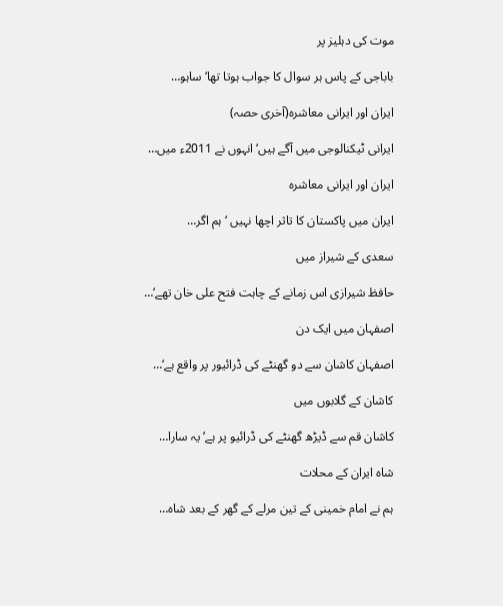موت کی دہلیز پر

باباجی کے پاس ہر سوال کا جواب ہوتا تھا‘ ساہو…

ایران اور ایرانی معاشرہ(آخری حصہ)

ایرانی ٹیکنالوجی میں آگے ہیں‘ انہوں نے 2011ء میں…

ایران اور ایرانی معاشرہ

ایران میں پاکستان کا تاثر اچھا نہیں ‘ ہم اگر…

سعدی کے شیراز میں

حافظ شیرازی اس زمانے کے چاہت فتح علی خان تھے‘…

اصفہان میں ایک دن

اصفہان کاشان سے دو گھنٹے کی ڈرائیور پر واقع ہے‘…

کاشان کے گلابوں میں

کاشان قم سے ڈیڑھ گھنٹے کی ڈرائیو پر ہے‘ یہ سارا…

شاہ ایران کے محلات

ہم نے امام خمینی کے تین مرلے کے گھر کے بعد شاہ…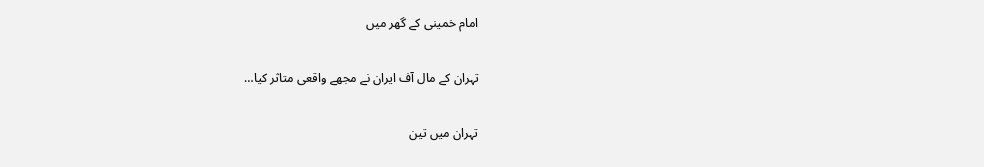امام خمینی کے گھر میں

تہران کے مال آف ایران نے مجھے واقعی متاثر کیا…

تہران میں تین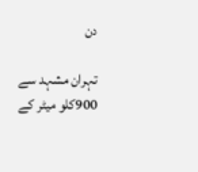دن

تہران مشہد سے 900کلو میٹر کے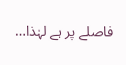فاصلے پر ہے لہٰذا…